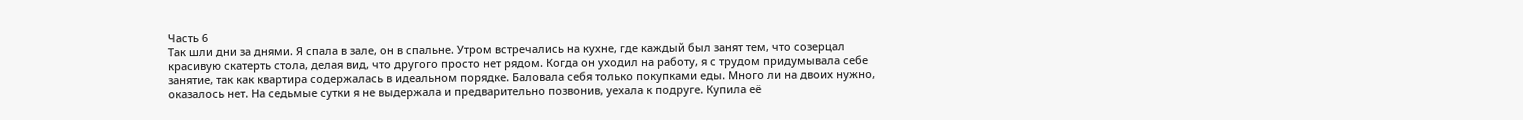Часть 6
Так шли дни за днями. Я спала в зале, он в спальне. Утром встречались на кухне, где каждый был занят тем, что созерцал красивую скатерть стола, делая вид, что другого просто нет рядом. Когда он уходил на работу, я с трудом придумывала себе занятие, так как квартира содержалась в идеальном порядке. Баловала себя только покупками еды. Много ли на двоих нужно, оказалось нет. На седьмые сутки я не выдержала и предварительно позвонив, уехала к подруге. Купила её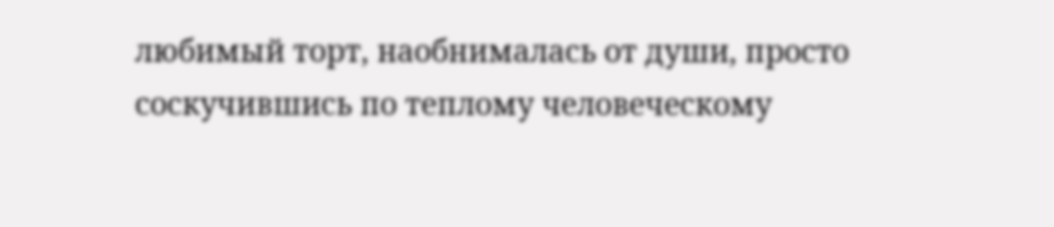любимый торт, наобнималась от души, просто соскучившись по теплому человеческому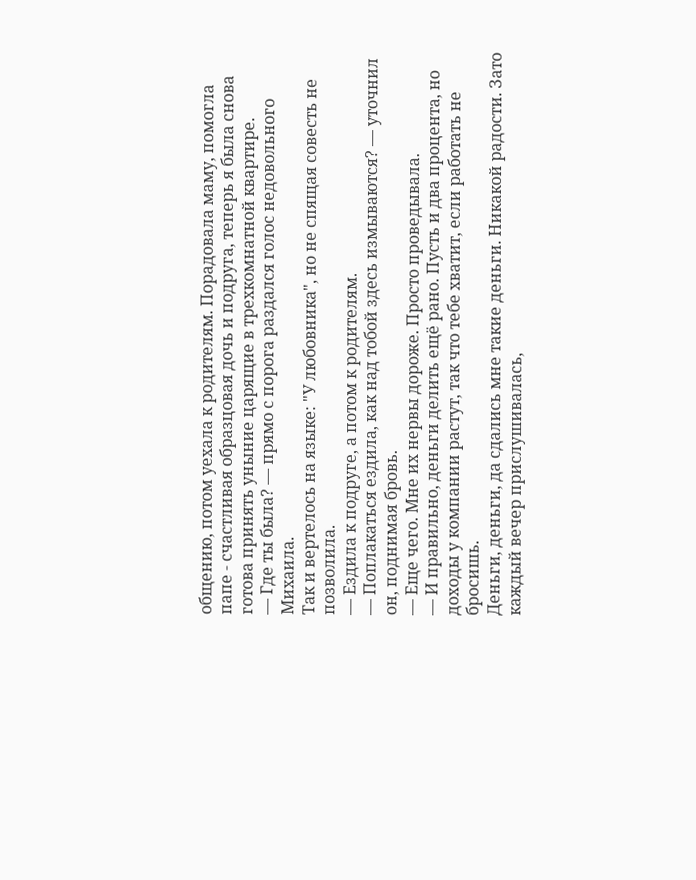общению, потом уехала к родителям. Порадовала маму, помогла папе - счастливая образцовая дочь и подруга, теперь я была снова готова принять уныние царящие в трехкомнатной квартире.
― Где ты была? ― прямо с порога раздался голос недовольного Михаила.
Так и вертелось на языке: "У любовника", но не спящая совесть не позволила.
― Ездила к подруге, а потом к родителям.
― Поплакаться ездила, как над тобой здесь измываются? ― уточнил он, поднимая бровь.
― Еще чего. Мне их нервы дороже. Просто проведывала.
― И правильно, деньги делить ещё рано. Пусть и два процента, но доходы у компании растут, так что тебе хватит, если работать не бросишь.
Деньги, деньги, да сдались мне такие деньги. Никакой радости. Зато каждый вечер прислушивалась,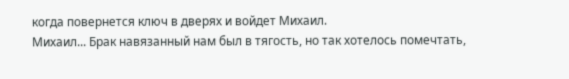когда повернется ключ в дверях и войдет Михаил.
Михаил... Брак навязанный нам был в тягость, но так хотелось помечтать,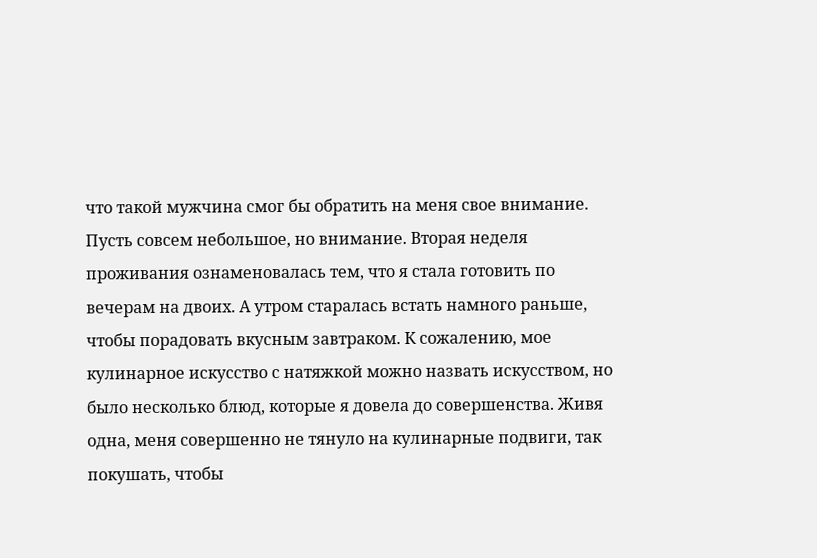что такой мужчина смог бы обратить на меня свое внимание. Пусть совсем небольшое, но внимание. Вторая неделя проживания ознаменовалась тем, что я стала готовить по вечерам на двоих. А утром старалась встать намного раньше, чтобы порадовать вкусным завтраком. К сожалению, мое кулинарное искусство с натяжкой можно назвать искусством, но было несколько блюд, которые я довела до совершенства. Живя одна, меня совершенно не тянуло на кулинарные подвиги, так покушать, чтобы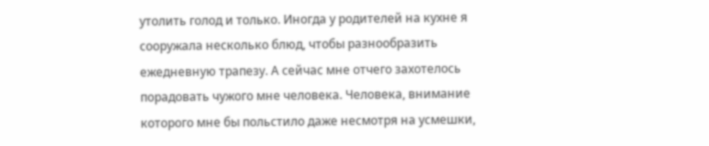утолить голод и только. Иногда у родителей на кухне я сооружала несколько блюд, чтобы разнообразить ежедневную трапезу. А сейчас мне отчего захотелось порадовать чужого мне человека. Человека, внимание которого мне бы польстило даже несмотря на усмешки,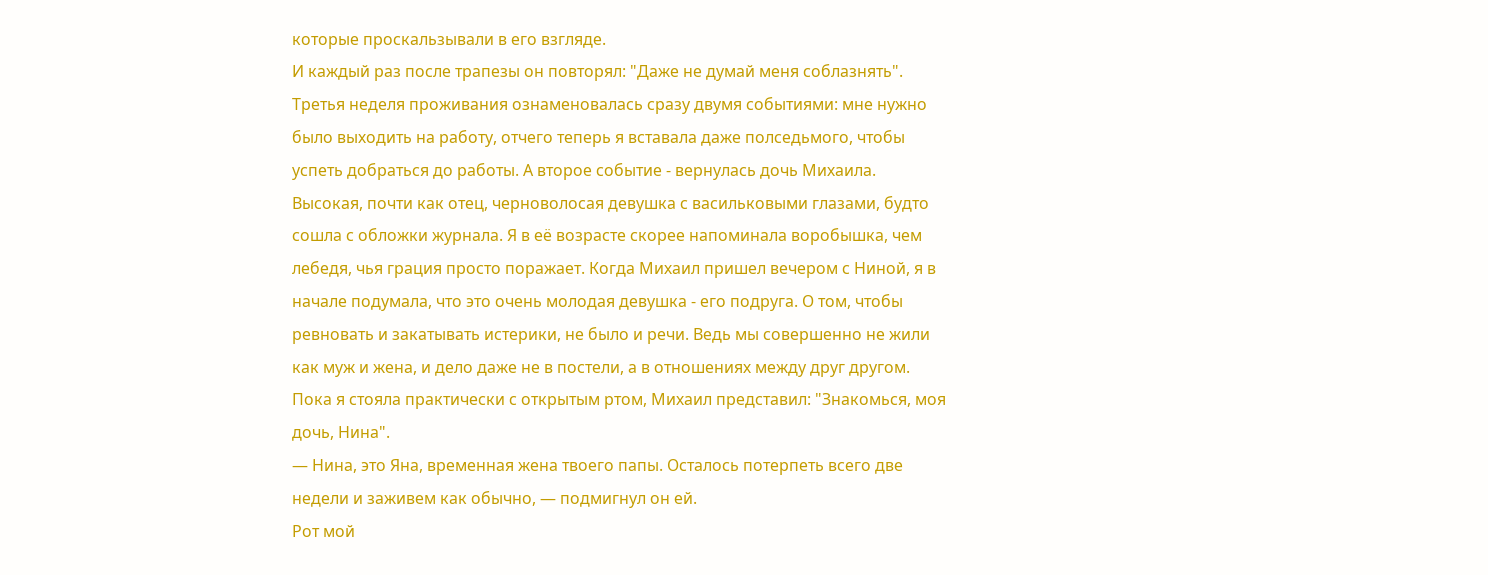которые проскальзывали в его взгляде.
И каждый раз после трапезы он повторял: "Даже не думай меня соблазнять".
Третья неделя проживания ознаменовалась сразу двумя событиями: мне нужно было выходить на работу, отчего теперь я вставала даже полседьмого, чтобы успеть добраться до работы. А второе событие - вернулась дочь Михаила.
Высокая, почти как отец, черноволосая девушка с васильковыми глазами, будто сошла с обложки журнала. Я в её возрасте скорее напоминала воробышка, чем лебедя, чья грация просто поражает. Когда Михаил пришел вечером с Ниной, я в начале подумала, что это очень молодая девушка - его подруга. О том, чтобы ревновать и закатывать истерики, не было и речи. Ведь мы совершенно не жили как муж и жена, и дело даже не в постели, а в отношениях между друг другом. Пока я стояла практически с открытым ртом, Михаил представил: "Знакомься, моя дочь, Нина".
― Нина, это Яна, временная жена твоего папы. Осталось потерпеть всего две недели и заживем как обычно, ― подмигнул он ей.
Рот мой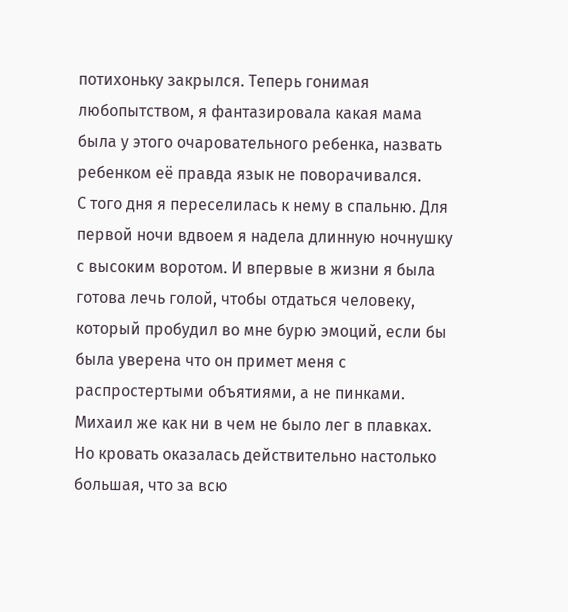потихоньку закрылся. Теперь гонимая любопытством, я фантазировала какая мама была у этого очаровательного ребенка, назвать ребенком её правда язык не поворачивался.
С того дня я переселилась к нему в спальню. Для первой ночи вдвоем я надела длинную ночнушку с высоким воротом. И впервые в жизни я была готова лечь голой, чтобы отдаться человеку, который пробудил во мне бурю эмоций, если бы была уверена что он примет меня с распростертыми объятиями, а не пинками.
Михаил же как ни в чем не было лег в плавках. Но кровать оказалась действительно настолько большая, что за всю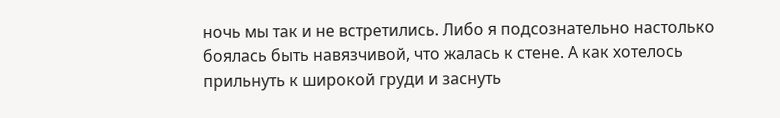ночь мы так и не встретились. Либо я подсознательно настолько боялась быть навязчивой, что жалась к стене. А как хотелось прильнуть к широкой груди и заснуть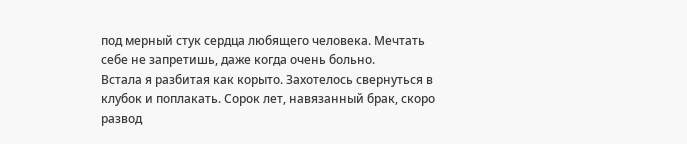под мерный стук сердца любящего человека. Мечтать себе не запретишь, даже когда очень больно.
Встала я разбитая как корыто. Захотелось свернуться в клубок и поплакать. Сорок лет, навязанный брак, скоро развод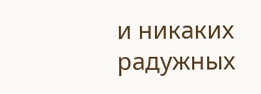и никаких радужных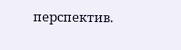перспектив.